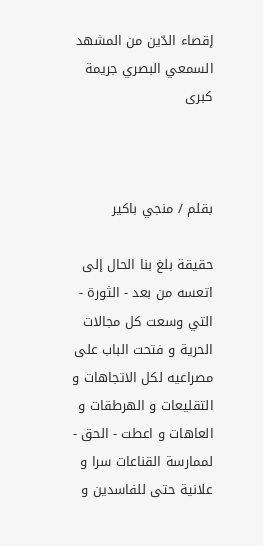إقصاء الدّين من المشهد السمعي البصري جريمة كبرى



بقلم / منجي باكير

حقيقة بلغ بنا الحال إلى اتعسه من بعد - الثورة - التي وسعت كل مجالات الحرية و فتحت الباب على مصراعيه لكل الاتجاهات و التقليعات و الهرطقات و العاهات و اعطت - الحق - لممارسة القناعات سرا و علانية حتى للفاسدين و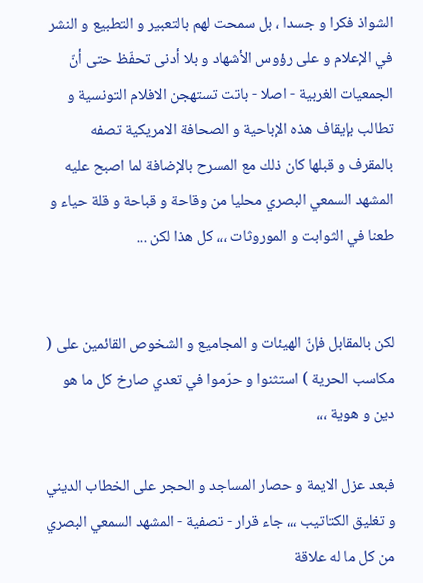الشواذ فكرا و جسدا ، بل سمحت لهم بالتعبير و التطبيع و النشر في الإعلام و على رؤوس الأشهاد و بلا أدنى تحفّظ حتى أنّ الجمعيات الغربية - اصلا - باتت تستهجن الافلام التونسية و تطالب بإيقاف هذه الإباحية و الصحافة الامريكية تصفه بالمقرف و قبلها كان ذلك مع المسرح بالإضافة لما اصبح عليه المشهد السمعي البصري محليا من وقاحة و قباحة و قلة حياء و طعنا في الثوابت و الموروثات ،،، كل هذا لكن ...


لكن بالمقابل فإنّ الهيئات و المجاميع و الشخوص القائمين على ( مكاسب الحرية ) استثنوا و حرّموا في تعدي صارخ كل ما هو دين و هوية ،،،

فبعد عزل الايمة و حصار المساجد و الحجر على الخطاب الديني و تغليق الكتاتيب ،،، جاء قرار - تصفية - المشهد السمعي البصري من كل ما له علاقة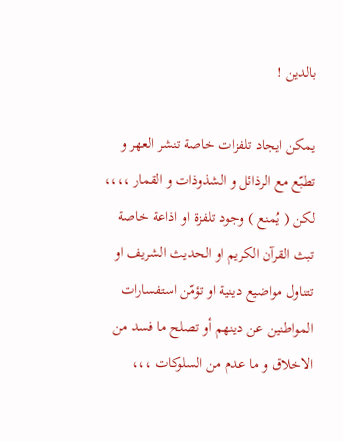بالدين !

يمكن ايجاد تلفزات خاصة تنشر العهر و تطبّع مع الرذائل و الشذوذات و القمار ،،،، لكن ( يُمنع ) وجود تلفزة او اذاعة خاصة تبث القرآن الكريم او الحديث الشريف او تتناول مواضيع دينية او تؤمّن استفسارات المواطنين عن دينهم أو تصلح ما فسد من الاخلاق و ما عدم من السلوكات ،،،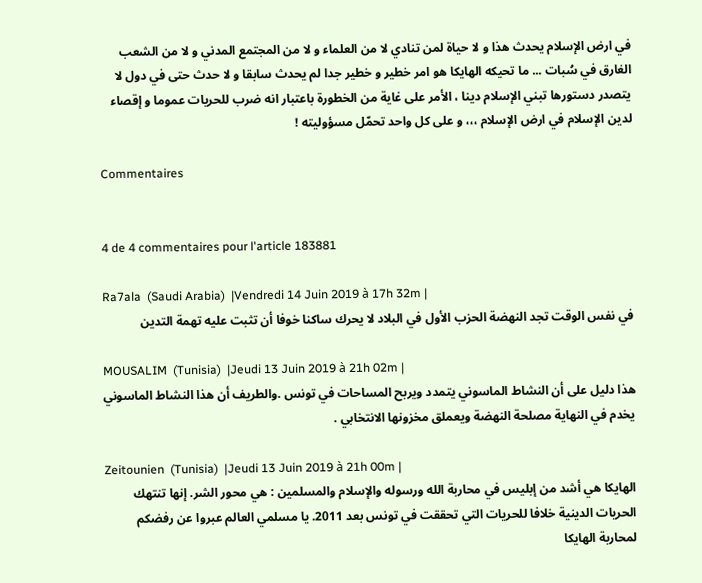في ارض الإسلام يحدث هذا و لا حياة لمن تنادي لا من العلماء و لا من المجتمع المدني و لا من الشعب الغارق في سُبات ... ما تحيكه الهايكا هو امر خطير و خطير جدا لم يحدث سابقا و لا حدث حتى في دول لا يتصدر دستورها تبني الإسلام دينا ، الأمر على غاية من الخطورة باعتبار انه ضرب للحريات عموما و إقصاء لدين الإسلام في ارض الإسلام ،،، و على كل واحد تحمّل مسؤوليته !

Commentaires


4 de 4 commentaires pour l'article 183881

Ra7ala  (Saudi Arabia)  |Vendredi 14 Juin 2019 à 17h 32m |
في نفس الوقت تجد النهضة الحزب الأول في البلاد لا يحرك ساكنا خوفا أن تثبت عليه تهمة التدين

MOUSALIM  (Tunisia)  |Jeudi 13 Juin 2019 à 21h 02m |
هذا دليل على أن النشاط الماسوني يتمدد ويربح المساحات في تونس .والطريف أن هذا النشاط الماسوني يخدم في النهاية مصلحة النهضة ويعملق مخزونها الانتخابي .

Zeitounien  (Tunisia)  |Jeudi 13 Juin 2019 à 21h 00m |
الهايكا هي أشد من إبليس في محاربة الله ورسوله والإسلام والمسلمين : هي محور الشر. إنها تنتهك الحريات الدينية خلافا للحريات التي تحققت في تونس بعد 2011. يا مسلمي العالم عبروا عن رفضكم لمحاربة الهايكا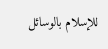للإسلام بالوسائل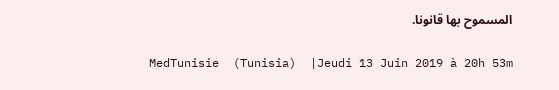المسموح بها قانونا.

MedTunisie  (Tunisia)  |Jeudi 13 Juin 2019 à 20h 53m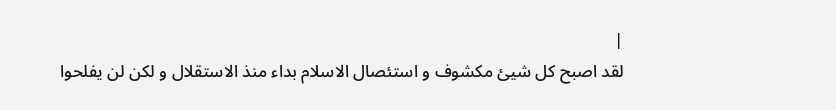|
لقد اصبح كل شيئ مكشوف و استئصال الاسلام بداء منذ الاستقلال و لكن لن يفلحوا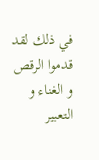في ذلك لقد قدموا الرقص و الغناء و التعبير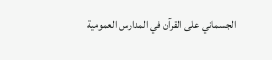الجسماني على القرآن في المدارس العمومية